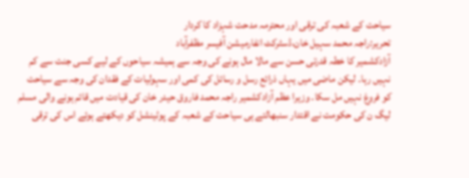سیاحت کے شعبہ کی ترقی اور محترمہ مدحت شہزاد کا کردار
تحریر:راجہ محمد سہیل خان،ڈسٹرکٹ انفارمیشن آفیسر مظفرآباد
آزادکشمیر کا خطہ قدرتی حسن سے مالا مال ہونے کی وجہ سے ہمیشہ سیاحوں کے لیے کسی جنت سے کم نہیں رہا۔ لیکن ماضی میں یہاں ذرائع رسل و رسائل کی کمی اور سہولیات کے فقدان کی وجہ سے سیاحت کو فروغ نہیں مل سکا۔ وزیرا عظم آزادکشمیر راجہ محمد فاروق حیدر خان کی قیادت میں قائم ہونے والی مسلم لیگ ن کی حکومت نے اقتدار سنبھالتے ہی سیاحت کے شعبہ کے پوٹینشل کو دیکھتے ہوئے اس کی ترقی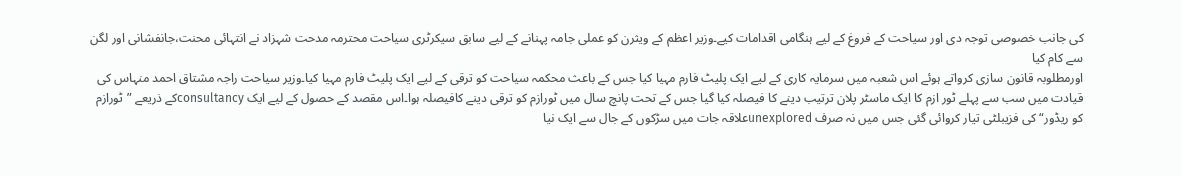کی جانب خصوصی توجہ دی اور سیاحت کے فروغ کے لیے ہنگامی اقدامات کیے۔وزیر اعظم کے ویثرن کو عملی جامہ پہنانے کے لیے سابق سیکرٹری سیاحت محترمہ مدحت شہزاد نے انتہائی محنت،جانفشانی اور لگن سے کام کیا
اورمطلوبہ قانون سازی کرواتے ہوئے اس شعبہ میں سرمایہ کاری کے لیے ایک پلیٹ فارم مہیا کیا جس کے باعث محکمہ سیاحت کو ترقی کے لیے ایک پلیٹ فارم مہیا کیا۔وزیر سیاحت راجہ مشتاق احمد منہاس کی قیادت میں سب سے پہلے ٹور ازم کا ایک ماسٹر پلان ترتیب دینے کا فیصلہ کیا گیا جس کے تحت پانچ سال میں ٹورازم کو ترقی دینے کافیصلہ ہوا۔اس مقصد کے حصول کے لیے ایک consultancyکے ذریعے ”ٹورازم کو ریڈور“کی فزیبلٹی تیار کروائی گئی جس میں نہ صرف unexploredعلاقہ جات میں سڑکوں کے جال سے ایک نیا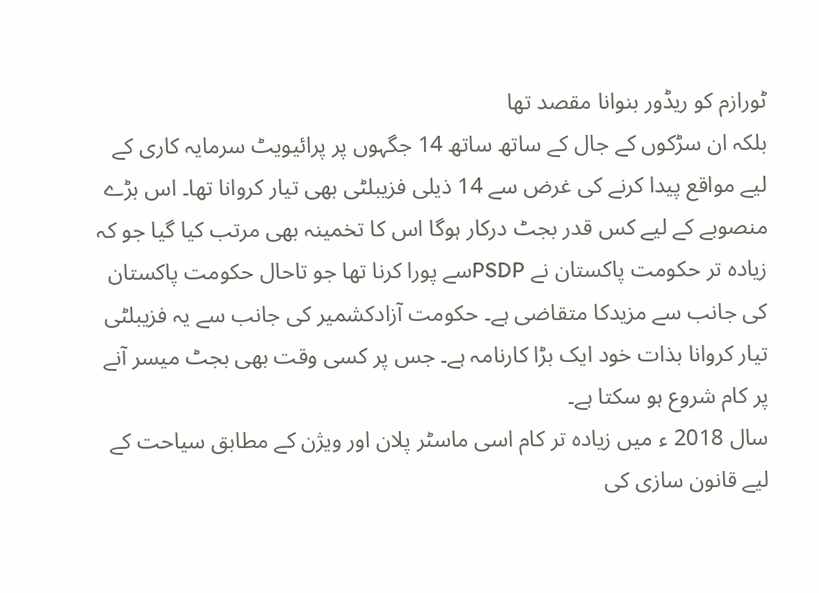ٹورازم کو ریڈور بنوانا مقصد تھا
بلکہ ان سڑکوں کے جال کے ساتھ ساتھ 14 جگہوں پر پرائیویٹ سرمایہ کاری کے لیے مواقع پیدا کرنے کی غرض سے 14 ذیلی فزیبلٹی بھی تیار کروانا تھا۔ اس بڑے منصوبے کے لیے کس قدر بجٹ درکار ہوگا اس کا تخمینہ بھی مرتب کیا گیا جو کہ زیادہ تر حکومت پاکستان نے PSDPسے پورا کرنا تھا جو تاحال حکومت پاکستان کی جانب سے مزیدکا متقاضی ہے۔ حکومت آزادکشمیر کی جانب سے یہ فزیبلٹی تیار کروانا بذات خود ایک بڑا کارنامہ ہے۔ جس پر کسی وقت بھی بجٹ میسر آنے پر کام شروع ہو سکتا ہے۔
سال 2018 ء میں زیادہ تر کام اسی ماسٹر پلان اور ویژن کے مطابق سیاحت کے لیے قانون سازی کی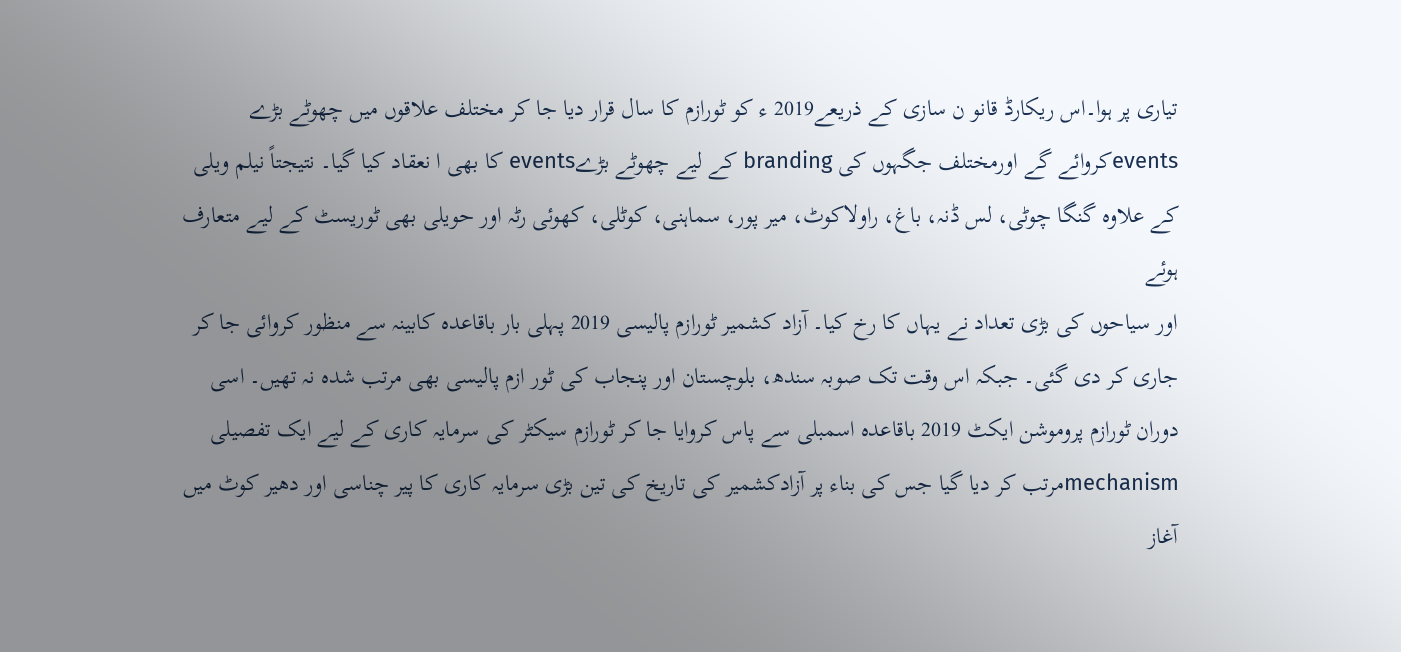تیاری پر ہوا۔اس ریکارڈ قانو ن سازی کے ذریعے2019 ء کو ٹورازم کا سال قرار دیا جا کر مختلف علاقوں میں چھوٹے بڑے eventsکروائے گے اورمختلف جگہوں کی branding کے لیے چھوٹے بڑےevents کا بھی ا نعقاد کیا گیا۔ نتیجتاً نیلم ویلی کے علاوہ گنگا چوٹی، لس ڈنہ، باغ، راولاکوٹ، میر پور، سماہنی، کوٹلی، کھوئی رٹہ اور حویلی بھی ٹوریسٹ کے لیے متعارف ہوئے
اور سیاحوں کی بڑی تعداد نے یہاں کا رخ کیا۔ آزاد کشمیر ٹورازم پالیسی 2019 پہلی بار باقاعدہ کابینہ سے منظور کروائی جا کر جاری کر دی گئی۔ جبکہ اس وقت تک صوبہ سندھ، بلوچستان اور پنجاب کی ٹور ازم پالیسی بھی مرتب شدہ نہ تھیں۔ اسی دوران ٹورازم پروموشن ایکٹ 2019 باقاعدہ اسمبلی سے پاس کروایا جا کر ٹورازم سیکٹر کی سرمایہ کاری کے لیے ایک تفصیلی mechanismمرتب کر دیا گیا جس کی بناء پر آزادکشمیر کی تاریخ کی تین بڑی سرمایہ کاری کا پیر چناسی اور دھیر کوٹ میں آغاز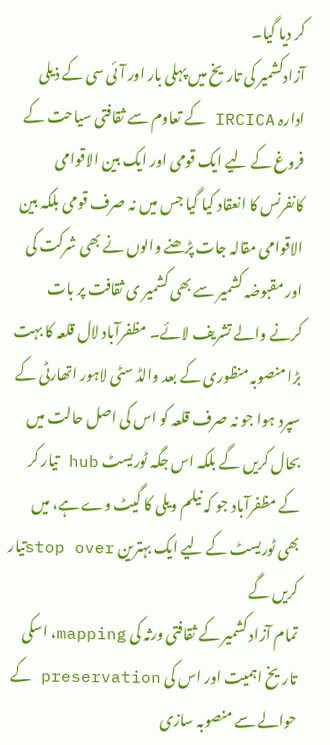کر دیا گیا۔
آزادکشمیر کی تاریخ میں پہلی بار اور آئی سی کے ذیلی ادارہ IRCICA کے تعاوم سے ثقافتی سیاحت کے فروغ کے لیے ایک قومی اور ایک بین الاقوامی کانفرنس کا انعقاد کیا گیا جس میں نہ صرف قومی بلکہ بین الاقوامی مقالہ جات پڑھنے والوں نے بھی شرکت کی اور مقبوضہ کشمیر سے بھی کشمیر ی ثقافت پر بات کرنے والے تشریف لائے۔ مظفرآباد لال قلعہ کا بہت بڑا منصوبہ منظوری کے بعد والڈ سٹی لاہور اتھارٹی کے سپرد ہوا جو نہ صرف قلعہ کو اس کی اصل حالت میں بحال کریں گے بلکہ اس جگہ ٹوریسٹ hub تیار کر کے مظفرآباد جو کہ نیلم ویلی کا گیٹ وے ہے، میں بھی ٹوریسٹ کے لیے ایک بہترین stop overتیار کریں گے
تمام آزاد کشمیر کے ثقافتی ورثہ کی mapping، اسکی تاریخ اہمیت اور اس کی preservation کے حوالے سے منصوبہ سازی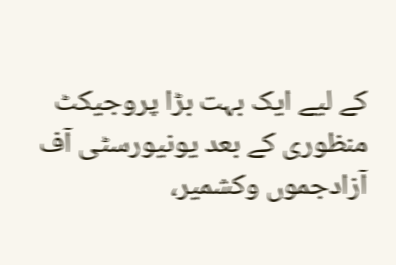کے لیے ایک بہت بڑا پروجیکٹ منظوری کے بعد یونیورسٹی آف آزادجموں وکشمیر،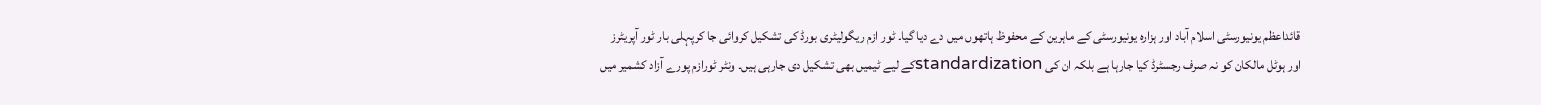قائداعظم یونیورسٹی اسلام آباد اور ہزارہ یونیورسٹی کے ماہرین کے محفوظ ہاتھوں میں دے دیا گیا۔ ٹور ازم ریگولیٹری بورڈ کی تشکیل کروائی جا کرپہلی بار ٹور آپریٹرز اور ہوٹل مالکان کو نہ صرف رجسٹرڈ کیا جارہا ہے بلکہ ان کی standardizationکے لیے ٹیمیں بھی تشکیل دی جارہی ہیں۔ ونٹر ٹورازم پورے آزاد کشمیر میں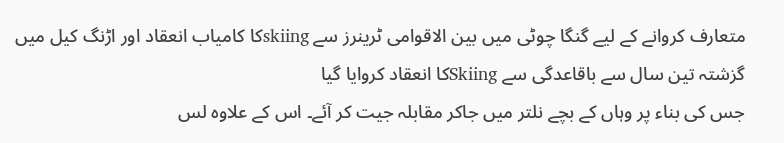متعارف کروانے کے لیے گنگا چوٹی میں بین الاقوامی ٹرینرز سے skiingکا کامیاب انعقاد اور اڑنگ کیل میں گزشتہ تین سال سے باقاعدگی سے Skiingکا انعقاد کروایا گیا
جس کی بناء پر وہاں کے بچے نلتر میں جاکر مقابلہ جیت کر آئے۔ اس کے علاوہ لس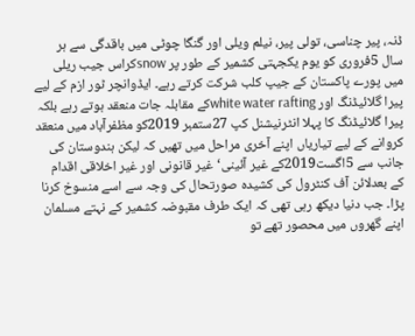ڈنہ، پیر چناسی، تولی پیر، نیلم ویلی اور گنگا چوٹی میں باقدگی سے ہر سال 5فروری کو یوم یکجہتی کشمیر کے طور پر snowکراس جیب ریلی میں پورے پاکستان کے جیپ کلب شرکت کرتے رہے۔ ایڈوانچر ٹور ازم کے لیے پیرا گلائیڈنگ اور white water raftingکے مقابلہ جات منعقد ہوتے رہے بلکہ پیرا گلائیڈنگ کا پہلا انٹرنیشنل کپ 27ستمبر 2019کو مظفرآباد میں منعقد کروانے کے لیے تیاریاں اپنے آخری مراحل میں تھیں کہ لیکن ہندوستان کی جانب سے 5اگست2019کے غیر آئینی‘غیر قانونی اور غیر اخلاقی اقدام کے بعدلائن آف کنٹرول کی کشیدہ صورتحال کی وجہ سے اسے منسوخ کرنا پڑا۔ جب دنیا دیکھ رہی تھی کہ ایک طرف مقبوضہ کشمیر کے نہتے مسلمان اپنے گھروں میں محصور تھے تو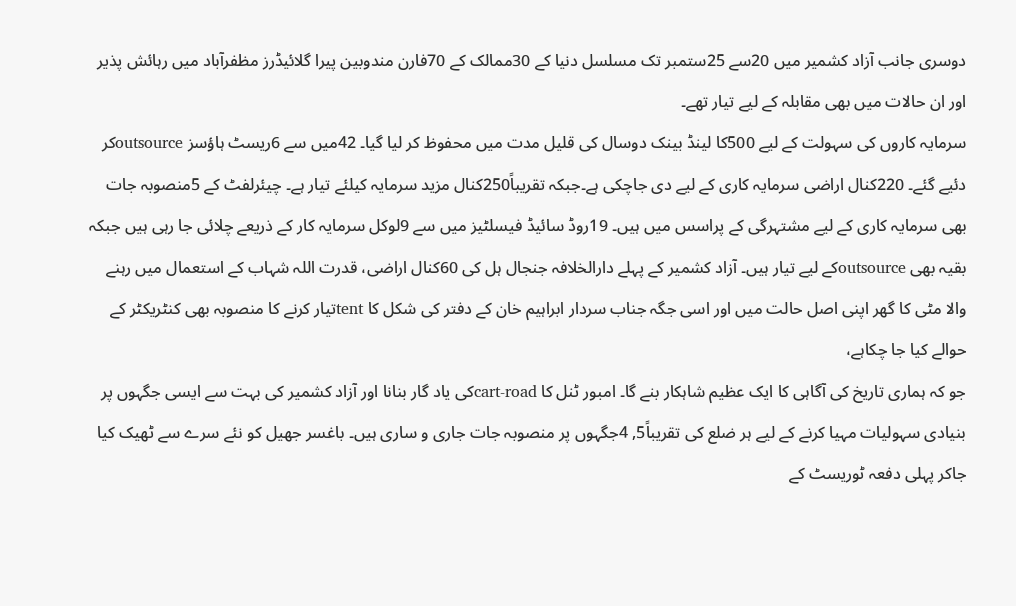دوسری جانب آزاد کشمیر میں 20سے 25ستمبر تک مسلسل دنیا کے 30ممالک کے 70فارن مندوبین پیرا گلائیڈرز مظفرآباد میں رہائش پذیر اور ان حالات میں بھی مقابلہ کے لیے تیار تھے۔
سرمایہ کاروں کی سہولت کے لیے 500کا لینڈ بینک دوسال کی قلیل مدت میں محفوظ کر لیا گیا۔ 42میں سے 6ریسٹ ہاؤسز outsourceکر دئیے گئے۔ 220کنال اراضی سرمایہ کاری کے لیے دی جاچکی ہے۔جبکہ تقریباً250کنال مزید سرمایہ کیلئے تیار ہے۔ چیئرلفٹ کے 5منصوبہ جات بھی سرمایہ کاری کے لیے مشتہرگی کے پراسس میں ہیں۔ 19روڈ سائیڈ فیسلٹیز میں سے 9لوکل سرمایہ کار کے ذریعے چلائی جا رہی ہیں جبکہ بقیہ بھی outsourceکے لیے تیار ہیں۔ آزاد کشمیر کے پہلے دارالخلافہ جنجال ہل کی 60کنال اراضی، قدرت اللہ شہاب کے استعمال میں رہنے والا مٹی کا گھر اپنی اصل حالت میں اور اسی جگہ جناب سردار ابراہیم خان کے دفتر کی شکل کا tentتیار کرنے کا منصوبہ بھی کنٹریکٹر کے حوالے کیا جا چکاہے،
جو کہ ہماری تاریخ کی آگاہی کا ایک عظیم شاہکار بنے گا۔ امبور ٹنل کا cart-roadکی یاد گار بنانا اور آزاد کشمیر کی بہت سے ایسی جگہوں پر بنیادی سہولیات مہیا کرنے کے لیے ہر ضلع کی تقریباً5, 4جگہوں پر منصوبہ جات جاری و ساری ہیں۔ باغسر جھیل کو نئے سرے سے ٹھیک کیا جاکر پہلی دفعہ ٹوریسٹ کے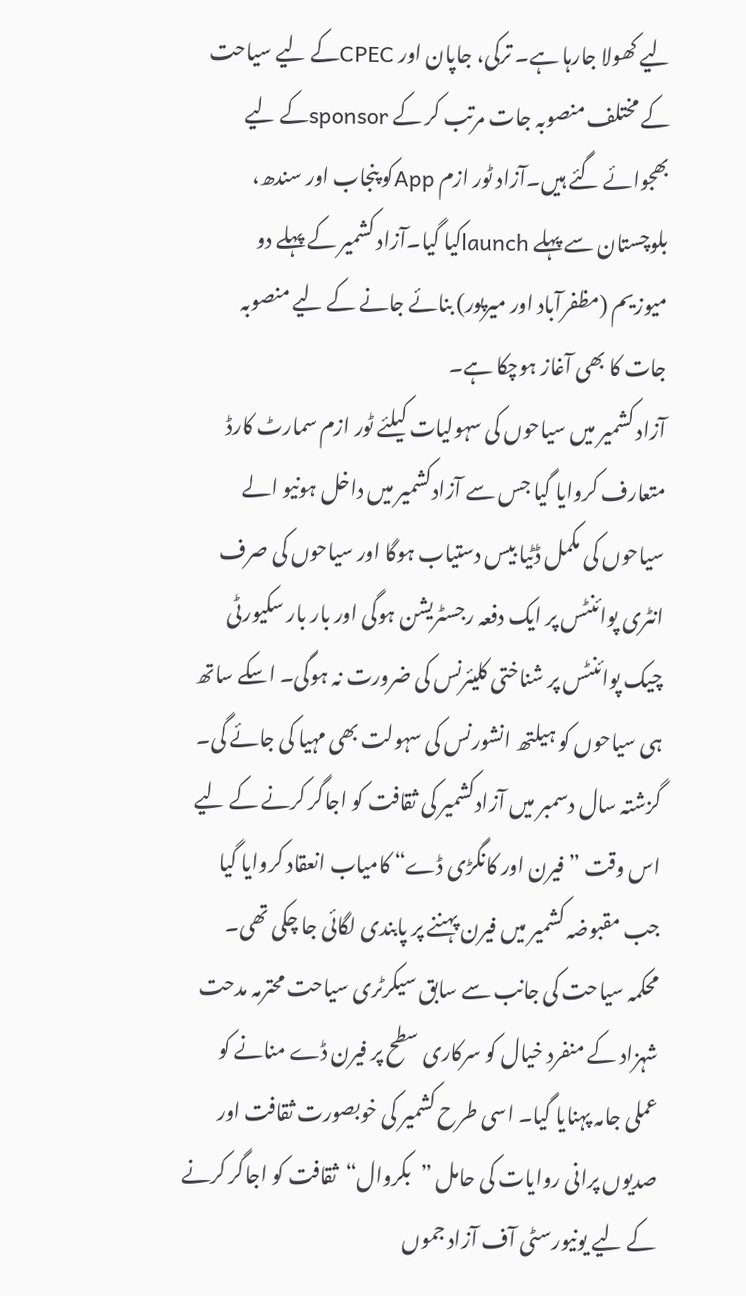لیے کھولا جارہا ہے۔ ترکی، جاپان اور CPECکے لیے سیاحت کے مختلف منصوبہ جات مرتب کر کے sponsorکے لیے بھجوائے گئے ہیں۔آزاد ٹور ازم Appکو پنجاب اور سندھ، بلوچستان سے پہلے launchکیا گیا۔آزاد کشمیر کے پہلے دو میوزیم (مظفرآباد اور میرپور) بنائے جانے کے لیے منصوبہ جات کا بھی آغاز ہوچکا ہے۔
آزاد کشمیر میں سیاحوں کی سہولیات کیلئے ٹور ازم سمارٹ کارڈ متعارف کروایا گیا جس سے آزادکشمیر میں داخل ہونیو الے سیاحوں کی مکمل ڈٹیا بیس دستیاب ہوگا اور سیاحوں کی صرف انٹری پوائنٹس پر ایک دفعہ رجسٹریشن ہوگی اور بار بار سکیورٹی چیک پوائنٹس پر شناختی کلیئرنس کی ضرورت نہ ہوگی۔ اسکے ساتھ ہی سیاحوں کو ہیلتھ انشورنس کی سہولت بھی مہیا کی جائے گی۔
گزشتہ سال دسمبر میں آزادکشمیر کی ثقافت کو اجاگر کرنے کے لیے اس وقت ”فیرن اور کانگڑی ڈے“ کامیاب انعقاد کروایا گیا جب مقبوضہ کشمیر میں فیرن پہننے پر پابندی لگائی جا چکی تھی۔ محکمہ سیاحت کی جانب سے سابق سیکرٹری سیاحت محترمہ مدحت شہزاد کے منفرد خیال کو سرکاری سطح پر فیرن ڈے منانے کو عملی جامہ پہنایا گیا۔ اسی طرح کشمیر کی خوبصورت ثقافت اور صدیوں پرانی روایات کی حامل ”بکروال“ثقافت کو اجاگر کرنے کے لیے یونیورسٹی آف آزاد جموں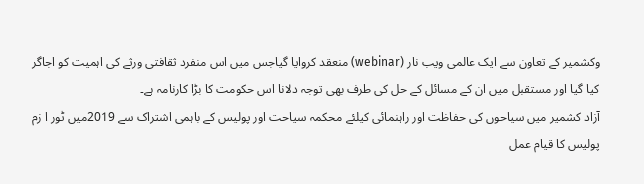وکشمیر کے تعاون سے ایک عالمی ویب نار (webinar) منعقد کروایا گیاجس میں اس منفرد ثقافتی ورثے کی اہمیت کو اجاگر کیا گیا اور مستقبل میں ان کے مسائل کے حل کی طرف بھی توجہ دلانا اس حکومت کا بڑا کارنامہ ہے۔
آزاد کشمیر میں سیاحوں کی حفاظت اور راہنمائی کیلئے محکمہ سیاحت اور پولیس کے باہمی اشتراک سے 2019میں ٹور ا زم پولیس کا قیام عمل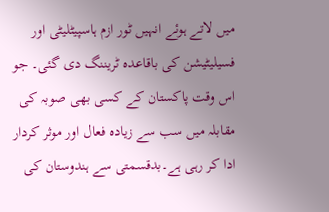میں لاتے ہوئے انہیں ٹور ازم ہاسپیٹلیٹی اور فسیلیٹیشن کی باقاعدہ ٹریننگ دی گئی۔ جو اس وقت پاکستان کے کسی بھی صوبہ کی مقابلہ میں سب سے زیادہ فعال اور موثر کردار ادا کر رہی ہے۔بدقسمتی سے ہندوستان کی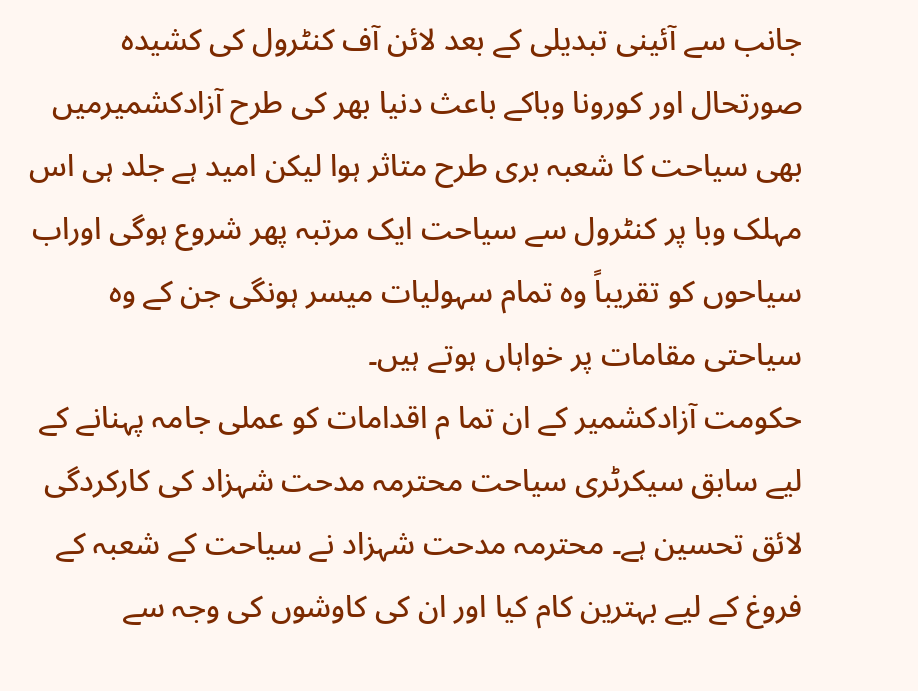جانب سے آئینی تبدیلی کے بعد لائن آف کنٹرول کی کشیدہ صورتحال اور کورونا وباکے باعث دنیا بھر کی طرح آزادکشمیرمیں بھی سیاحت کا شعبہ بری طرح متاثر ہوا لیکن امید ہے جلد ہی اس مہلک وبا پر کنٹرول سے سیاحت ایک مرتبہ پھر شروع ہوگی اوراب سیاحوں کو تقریباً وہ تمام سہولیات میسر ہونگی جن کے وہ سیاحتی مقامات پر خواہاں ہوتے ہیں۔
حکومت آزادکشمیر کے ان تما م اقدامات کو عملی جامہ پہنانے کے لیے سابق سیکرٹری سیاحت محترمہ مدحت شہزاد کی کارکردگی لائق تحسین ہے۔ محترمہ مدحت شہزاد نے سیاحت کے شعبہ کے فروغ کے لیے بہترین کام کیا اور ان کی کاوشوں کی وجہ سے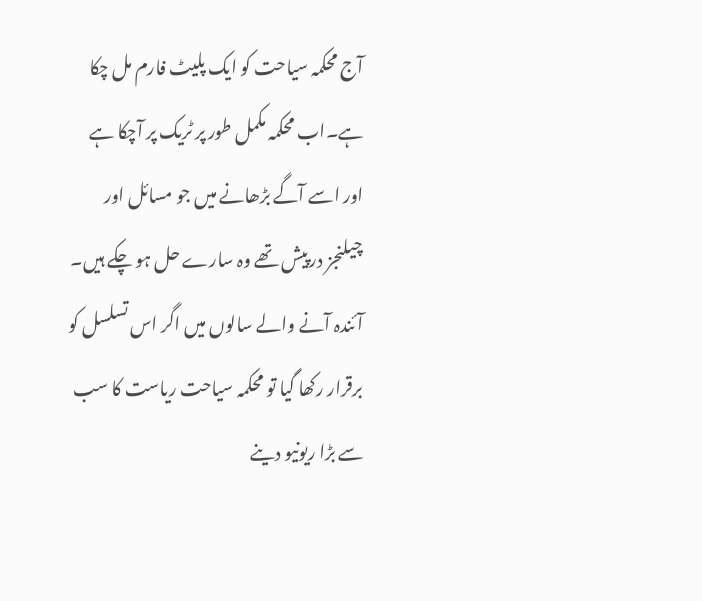آج محکمہ سیاحت کو ایک پلیٹ فارم مل چکا ہے۔اب محکمہ مکمل طور پر ٹریک پر آچکا ہے اور اسے آگے بڑھانے میں جو مسائل اور چیلنجز درپیش تھے وہ سارے حل ہو چکے ہیں۔ آئندہ آنے والے سالوں میں اگر اس تسلسل کو برقرار رکھا گیا تو محکمہ سیاحت ریاست کا سب سے بڑا ریونیو دینے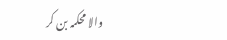والا محکمہ بن کر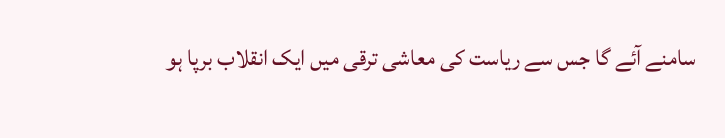سامنے آئے گا جس سے ریاست کی معاشی ترقی میں ایک انقلاب برپا ہو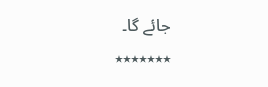جائے گا۔
٭٭٭٭٭٭٭